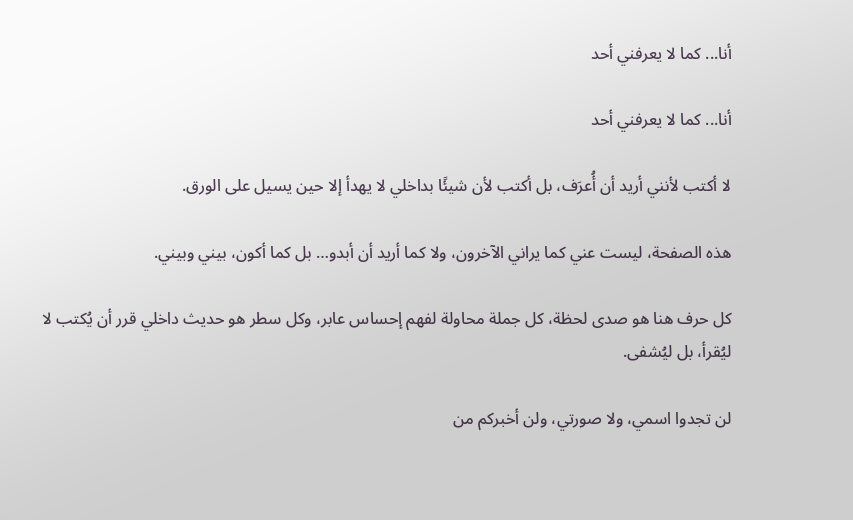أنا... كما لا يعرفني أحد

أنا... كما لا يعرفني أحد

لا أكتب لأنني أريد أن أُعرَف، بل أكتب لأن شيئًا بداخلي لا يهدأ إلا حين يسيل على الورق.

هذه الصفحة، ليست عني كما يراني الآخرون، ولا كما أريد أن أبدو… بل كما أكون، بيني وبيني.

كل حرف هنا هو صدى لحظة، كل جملة محاولة لفهم إحساس عابر، وكل سطر هو حديث داخلي قرر أن يُكتب لا ليُقرأ، بل ليُشفى.

لن تجدوا اسمي، ولا صورتي، ولن أخبركم من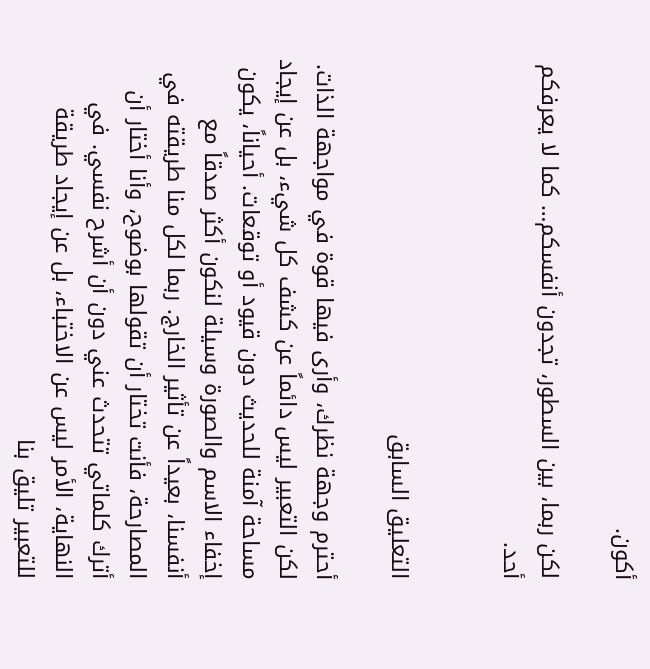أكون.

لكن ربما، بين السطور، تجدون أنفسكم… كما لا يعرفكم أحد.


التعليق السابق

أحترم وجهة نظرك، وأرى فيها قوة في مواجهة الذات. لكن التعبير ليس دائماً عن كشف كل شيء، بل عن إيجاد مساحة آمنة للحديث دون قيود أو توقعات. أحياناً، يكون إخفاء الاسم والصورة وسيلة لنكون أكثر صدقاً مع أنفسنا، بعيداً عن تأثير الخارج. ربما لكل منا طريقته في المصارحة، فأنت تختار أن تقولها بوضوح، وأنا أختار أن أترك كلماتي تتحدث عني دون أن أشرح نفسي. في النهاية، الأمر ليس عن الاختباء، بل عن إيجاد طريقة للتعبير تليق بنا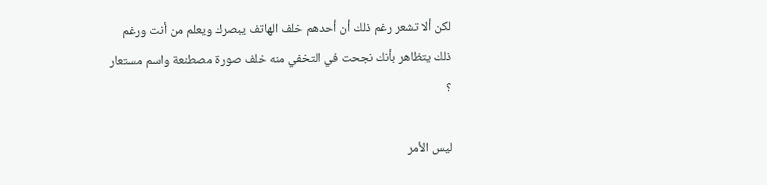لكن ألا تشعر رغم ذلك أن أحدهم خلف الهاتف يبصرك ويعلم من أنت ورغم ذلك يتظاهر بأنك نجحت في التخفي منه خلف صورة مصطنعة واسم مستعار ؟

ليس الأمر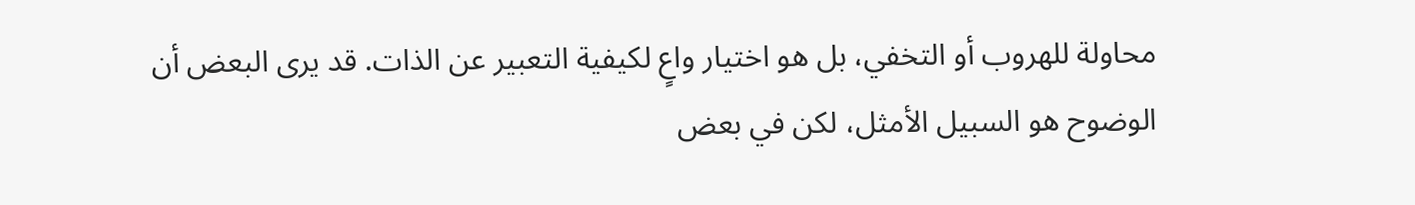محاولة للهروب أو التخفي، بل هو اختيار واعٍ لكيفية التعبير عن الذات. قد يرى البعض أن الوضوح هو السبيل الأمثل، لكن في بعض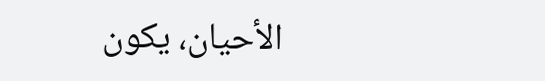الأحيان، يكون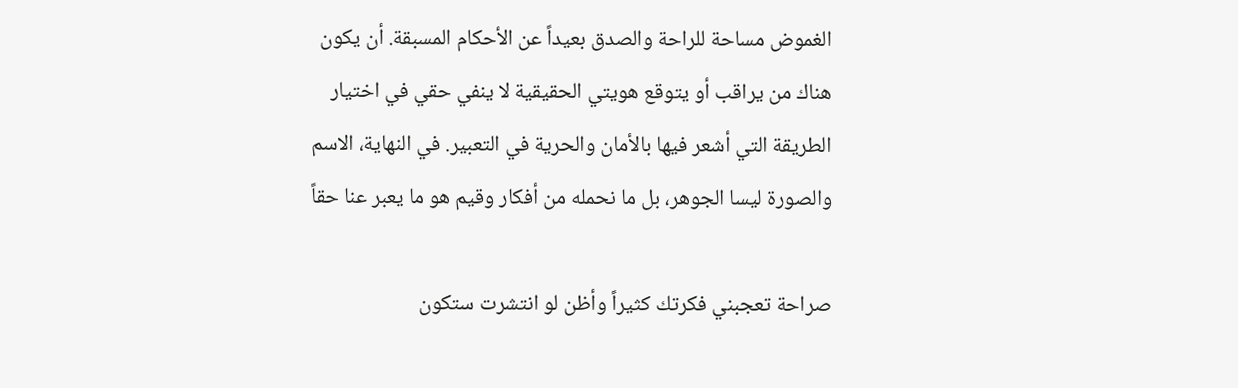الغموض مساحة للراحة والصدق بعيداً عن الأحكام المسبقة. أن يكون هناك من يراقب أو يتوقع هويتي الحقيقية لا ينفي حقي في اختيار الطريقة التي أشعر فيها بالأمان والحرية في التعبير. في النهاية، الاسم والصورة ليسا الجوهر، بل ما نحمله من أفكار وقيم هو ما يعبر عنا حقاً

صراحة تعجبني فكرتك كثيراً وأظن لو انتشرت ستكون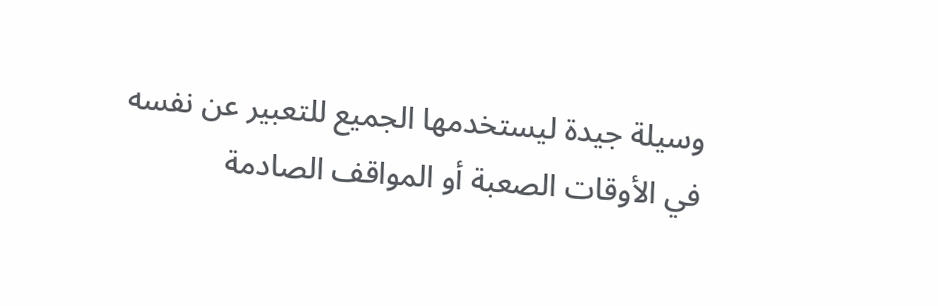وسيلة جيدة ليستخدمها الجميع للتعبير عن نفسه في الأوقات الصعبة أو المواقف الصادمة